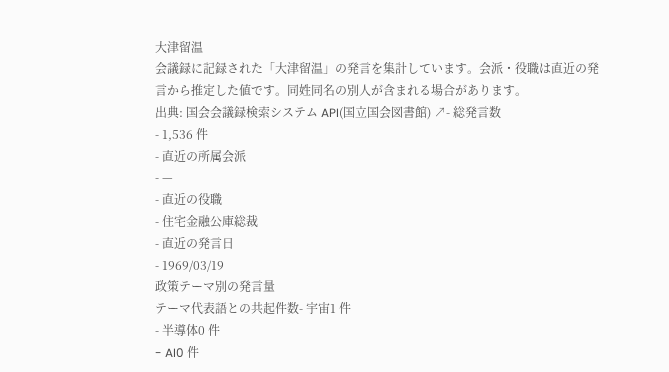大津留温
会議録に記録された「大津留温」の発言を集計しています。会派・役職は直近の発言から推定した値です。同姓同名の別人が含まれる場合があります。
出典: 国会会議録検索システム API(国立国会図書館) ↗- 総発言数
- 1,536 件
- 直近の所属会派
- —
- 直近の役職
- 住宅金融公庫総裁
- 直近の発言日
- 1969/03/19
政策テーマ別の発言量
テーマ代表語との共起件数- 宇宙1 件
- 半導体0 件
- AI0 件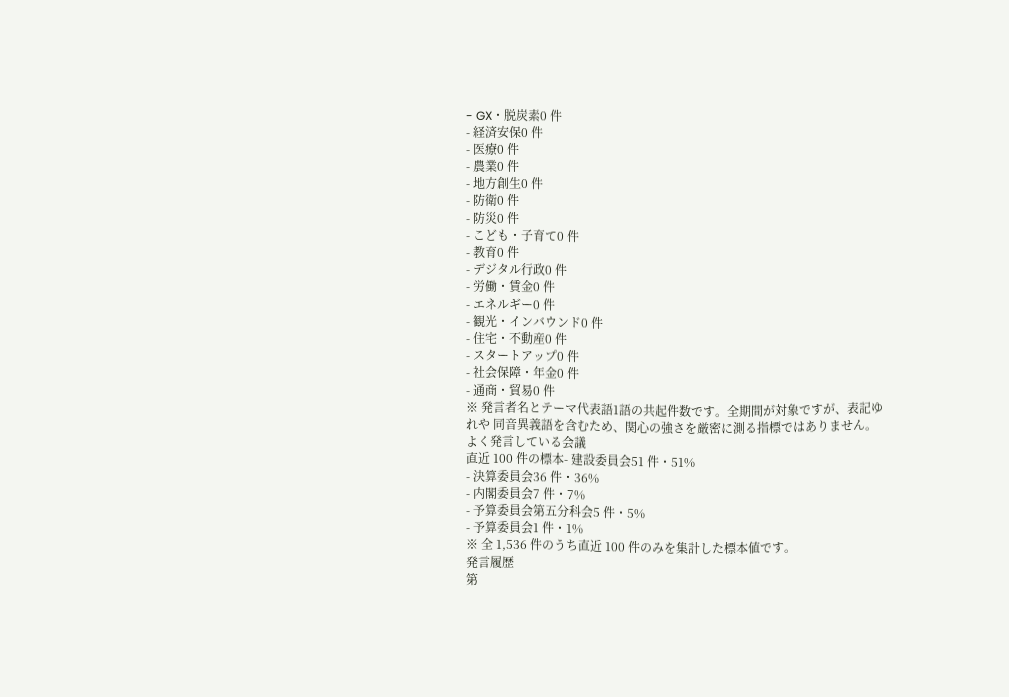- GX・脱炭素0 件
- 経済安保0 件
- 医療0 件
- 農業0 件
- 地方創生0 件
- 防衛0 件
- 防災0 件
- こども・子育て0 件
- 教育0 件
- デジタル行政0 件
- 労働・賃金0 件
- エネルギー0 件
- 観光・インバウンド0 件
- 住宅・不動産0 件
- スタートアップ0 件
- 社会保障・年金0 件
- 通商・貿易0 件
※ 発言者名とテーマ代表語1語の共起件数です。全期間が対象ですが、表記ゆれや 同音異義語を含むため、関心の強さを厳密に測る指標ではありません。
よく発言している会議
直近 100 件の標本- 建設委員会51 件・51%
- 決算委員会36 件・36%
- 内閣委員会7 件・7%
- 予算委員会第五分科会5 件・5%
- 予算委員会1 件・1%
※ 全 1,536 件のうち直近 100 件のみを集計した標本値です。
発言履歴
第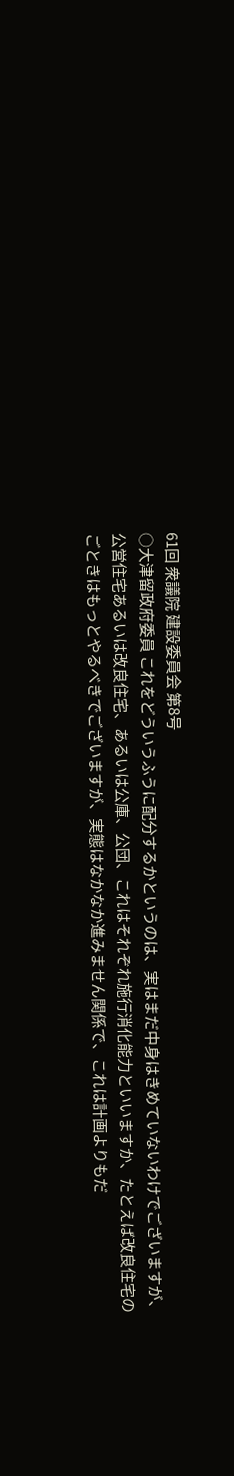61回 衆議院 建設委員会 第8号
○大津留政府委員 これをどういうふうに配分するかというのは、実はまだ中身はきめていないわけでございますが、公営住宅あるいは改良住宅、あるいは公庫、公団、これはそれぞれ施行消化能力といいますか、たとえば改良住宅のごときはもっとやるべきでございますが、実態はなかなか進みません関係で、これは計画よりもだ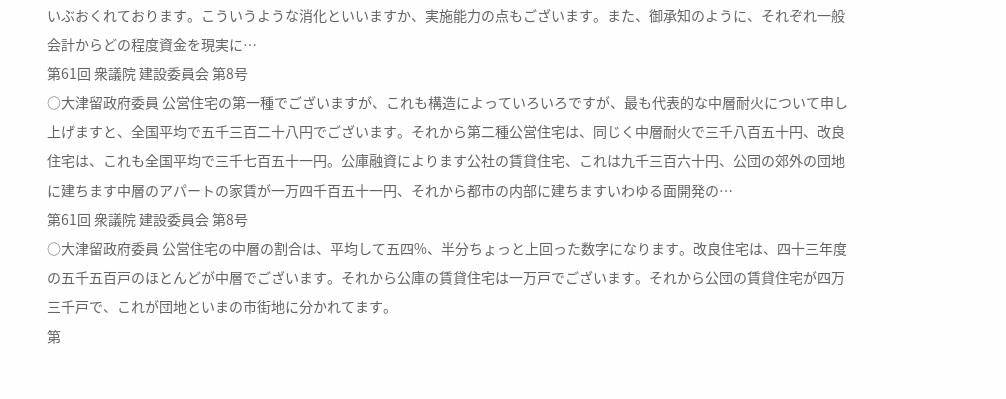いぶおくれております。こういうような消化といいますか、実施能力の点もございます。また、御承知のように、それぞれ一般会計からどの程度資金を現実に…
第61回 衆議院 建設委員会 第8号
○大津留政府委員 公営住宅の第一種でございますが、これも構造によっていろいろですが、最も代表的な中層耐火について申し上げますと、全国平均で五千三百二十八円でございます。それから第二種公営住宅は、同じく中層耐火で三千八百五十円、改良住宅は、これも全国平均で三千七百五十一円。公庫融資によります公社の賃貸住宅、これは九千三百六十円、公団の郊外の団地に建ちます中層のアパートの家賃が一万四千百五十一円、それから都市の内部に建ちますいわゆる面開発の…
第61回 衆議院 建設委員会 第8号
○大津留政府委員 公営住宅の中層の割合は、平均して五四%、半分ちょっと上回った数字になります。改良住宅は、四十三年度の五千五百戸のほとんどが中層でございます。それから公庫の賃貸住宅は一万戸でございます。それから公団の賃貸住宅が四万三千戸で、これが団地といまの市街地に分かれてます。
第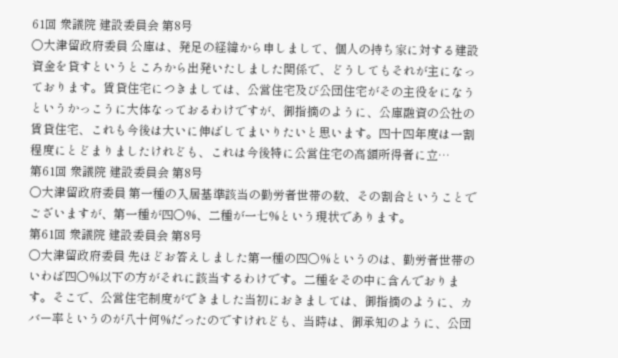61回 衆議院 建設委員会 第8号
○大津留政府委員 公庫は、発足の経緯から申しまして、個人の持ち家に対する建設資金を貸すというところから出発いたしました関係で、どうしてもそれが主になっております。賃貸住宅につきましては、公営住宅及び公団住宅がその主役をになうというかっこうに大体なっておるわけですが、御指摘のように、公庫融資の公社の賃貸住宅、これも今後は大いに伸ばしてまいりたいと思います。四十四年度は一割程度にとどまりましたけれども、これは今後特に公営住宅の高額所得者に立…
第61回 衆議院 建設委員会 第8号
○大津留政府委員 第一種の入居基準該当の勤労者世帯の数、その割合ということでございますが、第一種が四〇%、二種が一七%という現状であります。
第61回 衆議院 建設委員会 第8号
○大津留政府委員 先ほどお答えしました第一種の四〇%というのは、勤労者世帯のいわば四〇%以下の方がそれに該当するわけです。二種をその中に含んでおります。そこで、公営住宅制度ができました当初におきましては、御指摘のように、カバー率というのが八十何%だったのですけれども、当時は、御承知のように、公団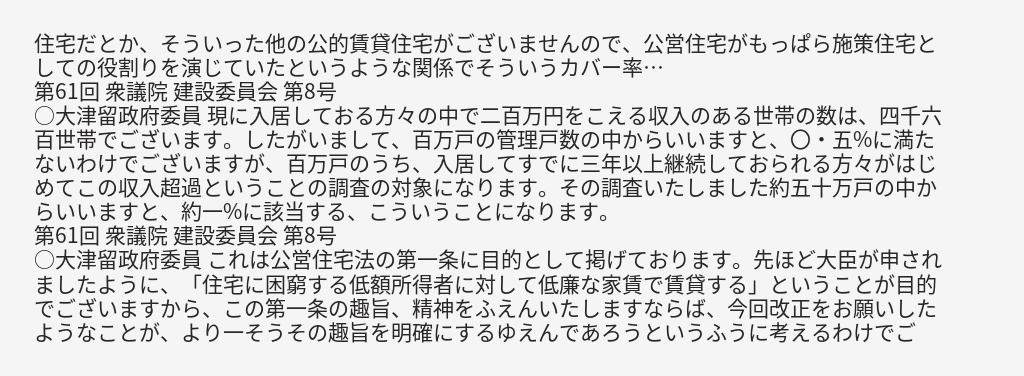住宅だとか、そういった他の公的賃貸住宅がございませんので、公営住宅がもっぱら施策住宅としての役割りを演じていたというような関係でそういうカバー率…
第61回 衆議院 建設委員会 第8号
○大津留政府委員 現に入居しておる方々の中で二百万円をこえる収入のある世帯の数は、四千六百世帯でございます。したがいまして、百万戸の管理戸数の中からいいますと、〇・五%に満たないわけでございますが、百万戸のうち、入居してすでに三年以上継続しておられる方々がはじめてこの収入超過ということの調査の対象になります。その調査いたしました約五十万戸の中からいいますと、約一%に該当する、こういうことになります。
第61回 衆議院 建設委員会 第8号
○大津留政府委員 これは公営住宅法の第一条に目的として掲げております。先ほど大臣が申されましたように、「住宅に困窮する低額所得者に対して低廉な家賃で賃貸する」ということが目的でございますから、この第一条の趣旨、精神をふえんいたしますならば、今回改正をお願いしたようなことが、より一そうその趣旨を明確にするゆえんであろうというふうに考えるわけでご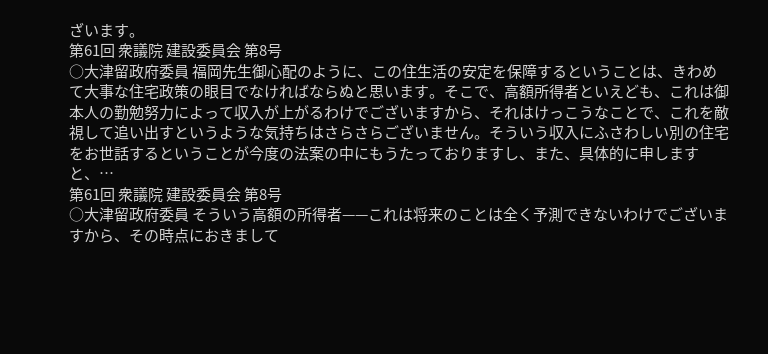ざいます。
第61回 衆議院 建設委員会 第8号
○大津留政府委員 福岡先生御心配のように、この住生活の安定を保障するということは、きわめて大事な住宅政策の眼目でなければならぬと思います。そこで、高額所得者といえども、これは御本人の勤勉努力によって収入が上がるわけでございますから、それはけっこうなことで、これを敵視して追い出すというような気持ちはさらさらございません。そういう収入にふさわしい別の住宅をお世話するということが今度の法案の中にもうたっておりますし、また、具体的に申しますと、…
第61回 衆議院 建設委員会 第8号
○大津留政府委員 そういう高額の所得者——これは将来のことは全く予測できないわけでございますから、その時点におきまして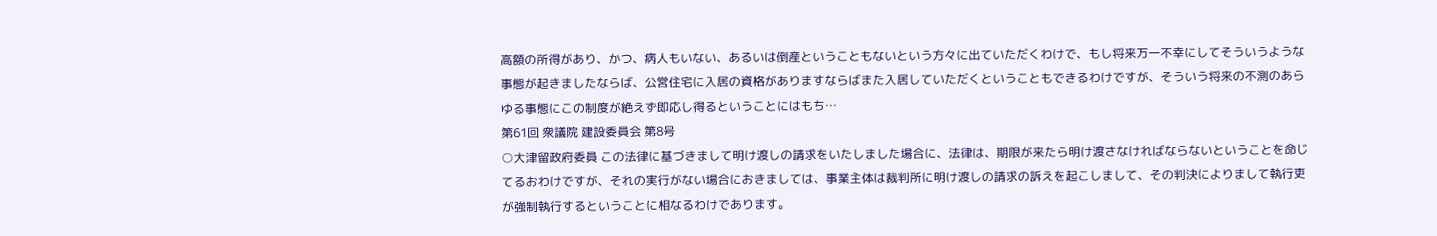高額の所得があり、かつ、病人もいない、あるいは倒産ということもないという方々に出ていただくわけで、もし将来万一不幸にしてそういうような事態が起きましたならば、公営住宅に入居の資格がありますならばまた入居していただくということもできるわけですが、そういう将来の不測のあらゆる事態にこの制度が絶えず即応し得るということにはもち…
第61回 衆議院 建設委員会 第8号
○大津留政府委員 この法律に基づきまして明け渡しの請求をいたしました場合に、法律は、期限が来たら明け渡さなければならないということを命じてるおわけですが、それの実行がない場合におきましては、事業主体は裁判所に明け渡しの請求の訴えを起こしまして、その判決によりまして執行吏が強制執行するということに相なるわけであります。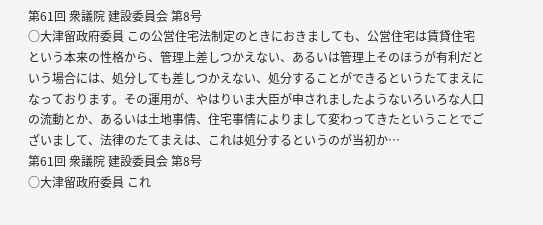第61回 衆議院 建設委員会 第8号
○大津留政府委員 この公営住宅法制定のときにおきましても、公営住宅は賃貸住宅という本来の性格から、管理上差しつかえない、あるいは管理上そのほうが有利だという場合には、処分しても差しつかえない、処分することができるというたてまえになっております。その運用が、やはりいま大臣が申されましたようないろいろな人口の流動とか、あるいは土地事情、住宅事情によりまして変わってきたということでございまして、法律のたてまえは、これは処分するというのが当初か…
第61回 衆議院 建設委員会 第8号
○大津留政府委員 これ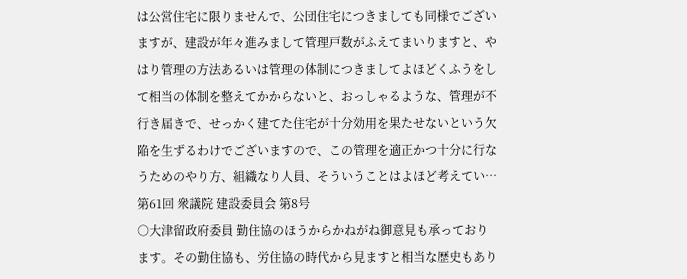は公営住宅に限りませんで、公団住宅につきましても同様でございますが、建設が年々進みまして管理戸数がふえてまいりますと、やはり管理の方法あるいは管理の体制につきましてよほどくふうをして相当の体制を整えてかからないと、おっしゃるような、管理が不行き届きで、せっかく建てた住宅が十分効用を果たせないという欠陥を生ずるわけでございますので、この管理を適正かつ十分に行なうためのやり方、組織なり人員、そういうことはよほど考えてい…
第61回 衆議院 建設委員会 第8号
○大津留政府委員 勤住協のほうからかねがね御意見も承っております。その勤住協も、労住協の時代から見ますと相当な歴史もあり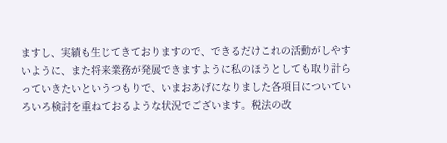ますし、実績も生じてきておりますので、できるだけこれの活動がしやすいように、また将来業務が発展できますように私のほうとしても取り計らっていきたいというつもりで、いまおあげになりました各項目についていろいろ検討を重ねておるような状況でございます。税法の改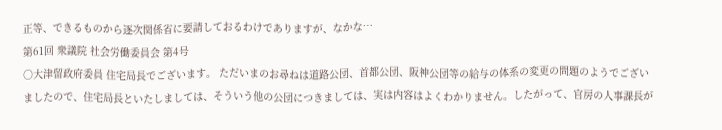正等、できるものから逐次関係省に要請しておるわけでありますが、なかな…
第61回 衆議院 社会労働委員会 第4号
○大津留政府委員 住宅局長でございます。 ただいまのお尋ねは道路公団、首都公団、阪神公団等の給与の体系の変更の問題のようでございましたので、住宅局長といたしましては、そういう他の公団につきましては、実は内容はよくわかりません。したがって、官房の人事課長が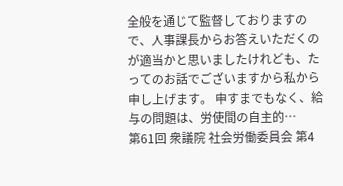全般を通じて監督しておりますので、人事課長からお答えいただくのが適当かと思いましたけれども、たってのお話でございますから私から申し上げます。 申すまでもなく、給与の問題は、労使間の自主的…
第61回 衆議院 社会労働委員会 第4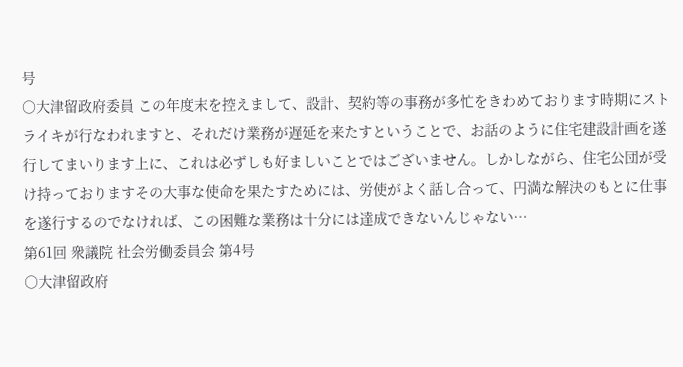号
○大津留政府委員 この年度末を控えまして、設計、契約等の事務が多忙をきわめております時期にストライキが行なわれますと、それだけ業務が遅延を来たすということで、お話のように住宅建設計画を遂行してまいります上に、これは必ずしも好ましいことではございません。しかしながら、住宅公団が受け持っておりますその大事な使命を果たすためには、労使がよく話し合って、円満な解決のもとに仕事を遂行するのでなければ、この困難な業務は十分には達成できないんじゃない…
第61回 衆議院 社会労働委員会 第4号
○大津留政府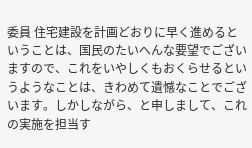委員 住宅建設を計画どおりに早く進めるということは、国民のたいへんな要望でございますので、これをいやしくもおくらせるというようなことは、きわめて遺憾なことでございます。しかしながら、と申しまして、これの実施を担当す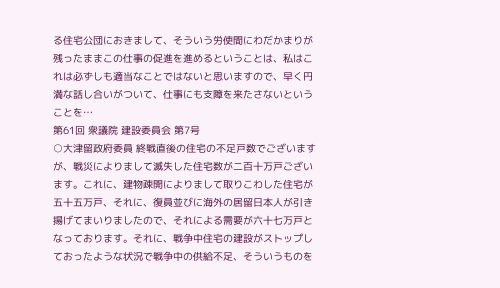る住宅公団におきまして、そういう労使間にわだかまりが残ったままこの仕事の促進を進めるということは、私はこれは必ずしも適当なことではないと思いますので、早く円満な話し合いがついて、仕事にも支障を来たさないということを…
第61回 衆議院 建設委員会 第7号
○大津留政府委員 終戦直後の住宅の不足戸数でございますが、戦災によりまして滅失した住宅数が二百十万戸ございます。これに、建物疎開によりまして取りこわした住宅が五十五万戸、それに、復員並びに海外の居留日本人が引き揚げてまいりましたので、それによる需要が六十七万戸となっております。それに、戦争中住宅の建設がストップしておったような状況で戦争中の供給不足、そういうものを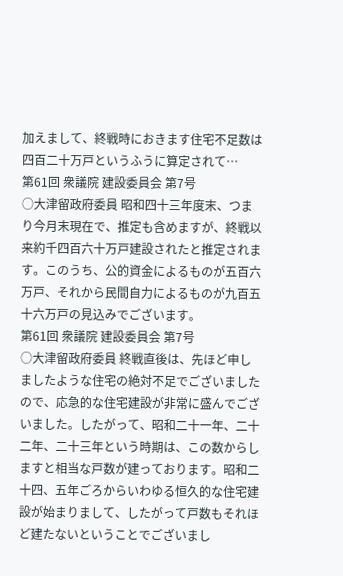加えまして、終戦時におきます住宅不足数は四百二十万戸というふうに算定されて…
第61回 衆議院 建設委員会 第7号
○大津留政府委員 昭和四十三年度末、つまり今月末現在で、推定も含めますが、終戦以来約千四百六十万戸建設されたと推定されます。このうち、公的資金によるものが五百六万戸、それから民間自力によるものが九百五十六万戸の見込みでございます。
第61回 衆議院 建設委員会 第7号
○大津留政府委員 終戦直後は、先ほど申しましたような住宅の絶対不足でございましたので、応急的な住宅建設が非常に盛んでございました。したがって、昭和二十一年、二十二年、二十三年という時期は、この数からしますと相当な戸数が建っております。昭和二十四、五年ごろからいわゆる恒久的な住宅建設が始まりまして、したがって戸数もそれほど建たないということでございまし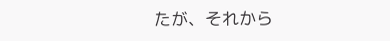たが、それから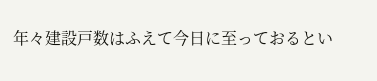年々建設戸数はふえて今日に至っておるとい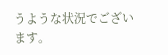うような状況でございます。